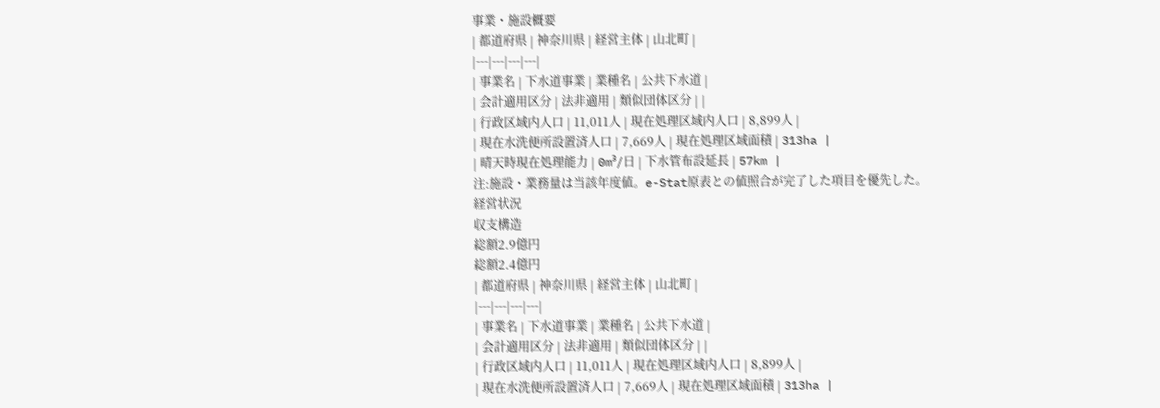事業・施設概要
| 都道府県 | 神奈川県 | 経営主体 | 山北町 |
|---|---|---|---|
| 事業名 | 下水道事業 | 業種名 | 公共下水道 |
| 会計適用区分 | 法非適用 | 類似団体区分 | |
| 行政区域内人口 | 11,011人 | 現在処理区域内人口 | 8,899人 |
| 現在水洗便所設置済人口 | 7,669人 | 現在処理区域面積 | 313ha |
| 晴天時現在処理能力 | 0m³/日 | 下水管布設延長 | 57km |
注:施設・業務量は当該年度値。e-Stat原表との値照合が完了した項目を優先した。
経営状況
収支構造
総額2.9億円
総額2.4億円
| 都道府県 | 神奈川県 | 経営主体 | 山北町 |
|---|---|---|---|
| 事業名 | 下水道事業 | 業種名 | 公共下水道 |
| 会計適用区分 | 法非適用 | 類似団体区分 | |
| 行政区域内人口 | 11,011人 | 現在処理区域内人口 | 8,899人 |
| 現在水洗便所設置済人口 | 7,669人 | 現在処理区域面積 | 313ha |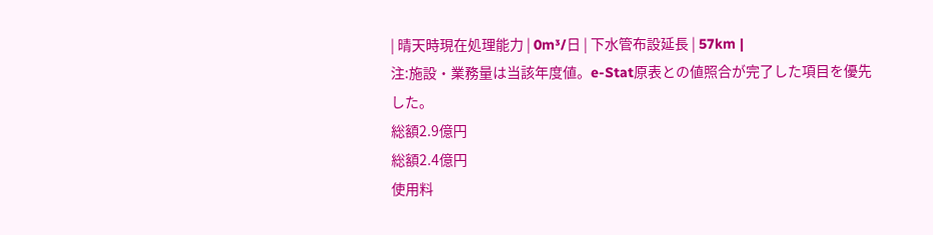| 晴天時現在処理能力 | 0m³/日 | 下水管布設延長 | 57km |
注:施設・業務量は当該年度値。e-Stat原表との値照合が完了した項目を優先した。
総額2.9億円
総額2.4億円
使用料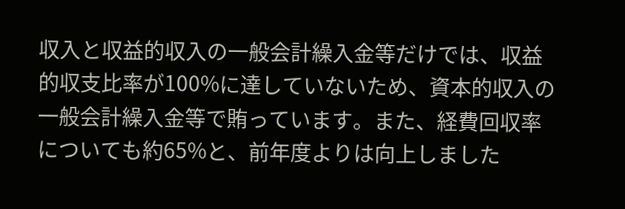収入と収益的収入の一般会計繰入金等だけでは、収益的収支比率が100%に達していないため、資本的収入の一般会計繰入金等で賄っています。また、経費回収率についても約65%と、前年度よりは向上しました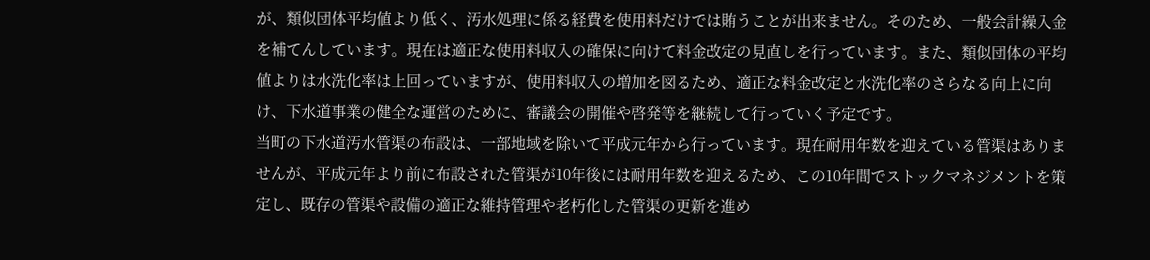が、類似団体平均値より低く、汚水処理に係る経費を使用料だけでは賄うことが出来ません。そのため、一般会計繰入金を補てんしています。現在は適正な使用料収入の確保に向けて料金改定の見直しを行っています。また、類似団体の平均値よりは水洗化率は上回っていますが、使用料収入の増加を図るため、適正な料金改定と水洗化率のさらなる向上に向け、下水道事業の健全な運営のために、審議会の開催や啓発等を継続して行っていく予定です。
当町の下水道汚水管渠の布設は、一部地域を除いて平成元年から行っています。現在耐用年数を迎えている管渠はありませんが、平成元年より前に布設された管渠が10年後には耐用年数を迎えるため、この10年間でストックマネジメントを策定し、既存の管渠や設備の適正な維持管理や老朽化した管渠の更新を進め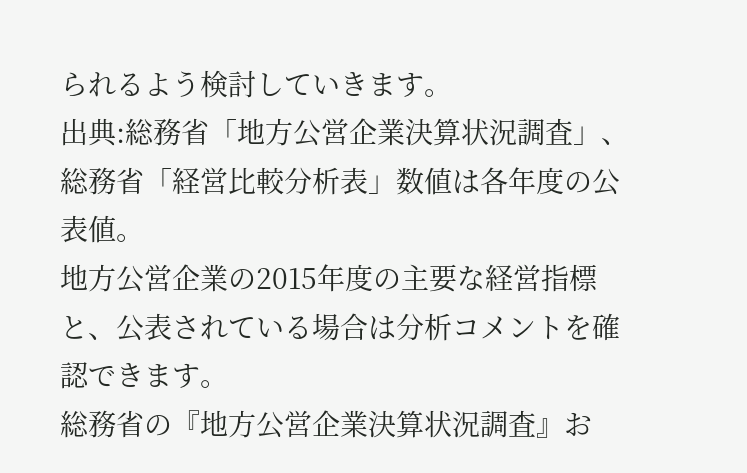られるよう検討していきます。
出典:総務省「地方公営企業決算状況調査」、総務省「経営比較分析表」数値は各年度の公表値。
地方公営企業の2015年度の主要な経営指標と、公表されている場合は分析コメントを確認できます。
総務省の『地方公営企業決算状況調査』お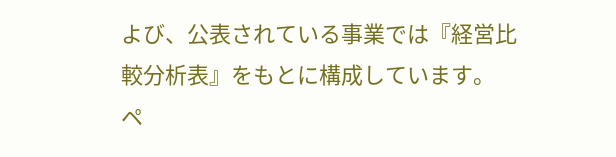よび、公表されている事業では『経営比較分析表』をもとに構成しています。
ペ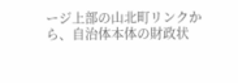ージ上部の山北町リンクから、自治体本体の財政状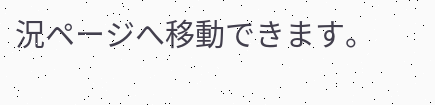況ページへ移動できます。